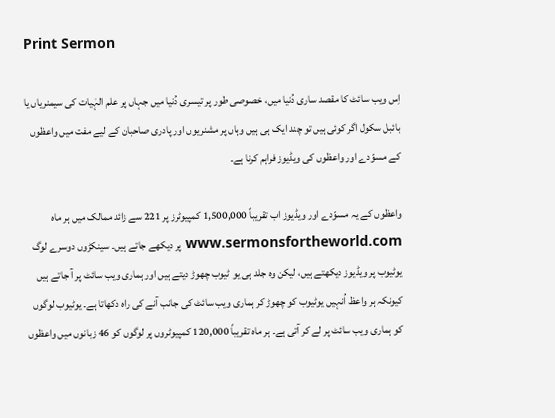Print Sermon

اِس ویب سائٹ کا مقصد ساری دُنیا میں، خصوصی طور پر تیسری دُنیا میں جہاں پر علم الہٰیات کی سیمنریاں یا بائبل سکول اگر کوئی ہیں تو چند ایک ہی ہیں وہاں پر مشنریوں اور پادری صاحبان کے لیے مفت میں واعظوں کے مسوّدے اور واعظوں کی ویڈیوز فراہم کرنا ہے۔

واعظوں کے یہ مسوّدے اور ویڈیوز اب تقریباً 1,500,000 کمپیوٹرز پر 221 سے زائد ممالک میں ہر ماہ www.sermonsfortheworld.com پر دیکھے جاتے ہیں۔ سینکڑوں دوسرے لوگ یوٹیوب پر ویڈیوز دیکھتے ہیں، لیکن وہ جلد ہی یو ٹیوب چھوڑ دیتے ہیں اور ہماری ویب سائٹ پر آ جاتے ہیں کیونکہ ہر واعظ اُنہیں یوٹیوب کو چھوڑ کر ہماری ویب سائٹ کی جانب آنے کی راہ دکھاتا ہے۔ یوٹیوب لوگوں کو ہماری ویب سائٹ پر لے کر آتی ہے۔ ہر ماہ تقریباً 120,000 کمپیوٹروں پر لوگوں کو 46 زبانوں میں واعظوں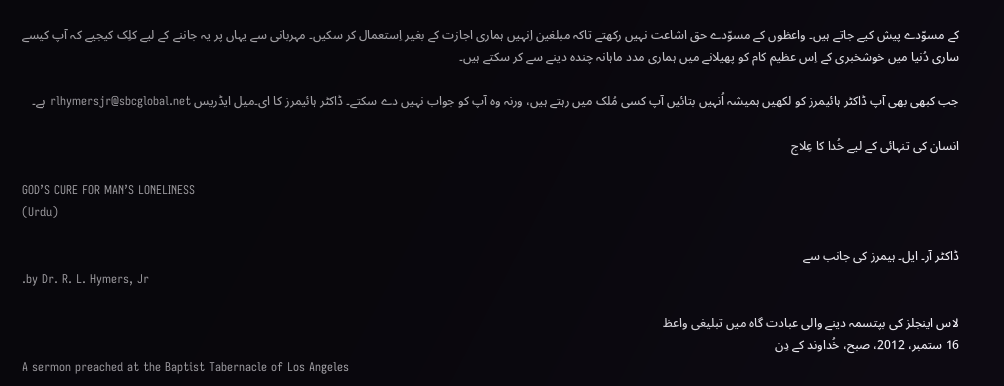کے مسوّدے پیش کیے جاتے ہیں۔ واعظوں کے مسوّدے حق اشاعت نہیں رکھتے تاکہ مبلغین اِنہیں ہماری اجازت کے بغیر اِستعمال کر سکیں۔ مہربانی سے یہاں پر یہ جاننے کے لیے کلِک کیجیے کہ آپ کیسے ساری دُنیا میں خوشخبری کے اِس عظیم کام کو پھیلانے میں ہماری مدد ماہانہ چندہ دینے سے کر سکتے ہیں۔

جب کبھی بھی آپ ڈاکٹر ہائیمرز کو لکھیں ہمیشہ اُنہیں بتائیں آپ کسی مُلک میں رہتے ہیں، ورنہ وہ آپ کو جواب نہیں دے سکتے۔ ڈاکٹر ہائیمرز کا ای۔میل ایڈریس rlhymersjr@sbcglobal.net ہے۔

انسان کی تنہائی کے لیے خُدا کا عِلاج

GOD’S CURE FOR MAN’S LONELINESS
(Urdu)

ڈاکٹر آر۔ ایل۔ ہیمرز کی جانب سے
.by Dr. R. L. Hymers, Jr

لاس اینجلز کی بپتسمہ دینے والی عبادت گاہ میں تبلیغی واعظ
16 ستمبر، 2012، صبح، خُداوند کے دِن
A sermon preached at the Baptist Tabernacle of Los Angeles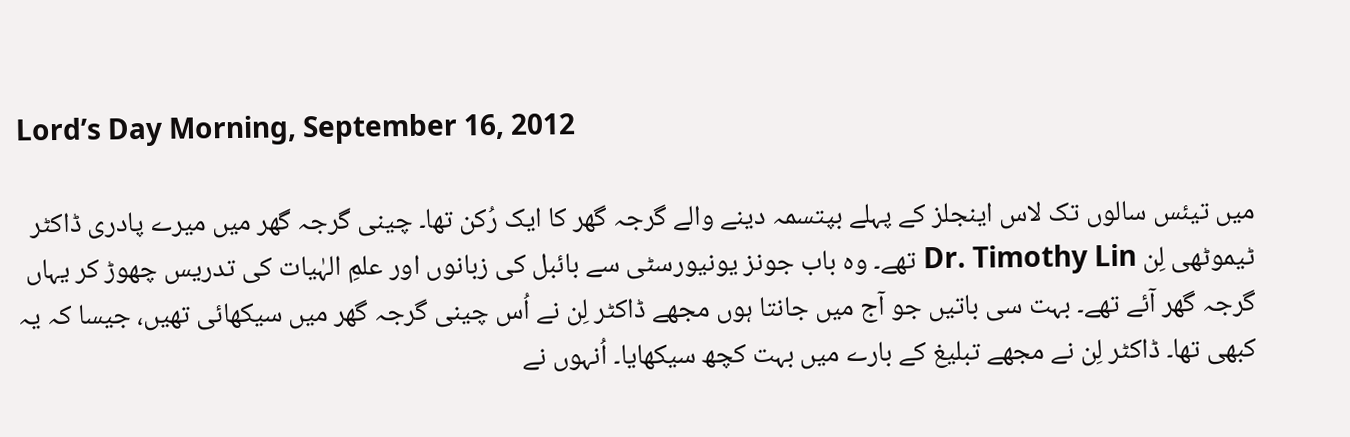Lord’s Day Morning, September 16, 2012

میں تیئس سالوں تک لاس اینجلز کے پہلے بپتسمہ دینے والے گرجہ گھر کا ایک رُکن تھا۔ چینی گرجہ گھر میں میرے پادری ڈاکٹر ٹیموٹھی لِن Dr. Timothy Lin تھے۔ وہ باب جونز یونیورسٹی سے بائبل کی زبانوں اور علمِ الہٰیات کی تدریس چھوڑ کر یہاں گرجہ گھر آئے تھے۔ بہت سی باتیں جو آج میں جانتا ہوں مجھے ڈاکٹر لِن نے اُس چینی گرجہ گھر میں سیکھائی تھیں، جیسا کہ یہ کبھی تھا۔ ڈاکٹر لِن نے مجھے تبلیغ کے بارے میں بہت کچھ سیکھایا۔ اُنہوں نے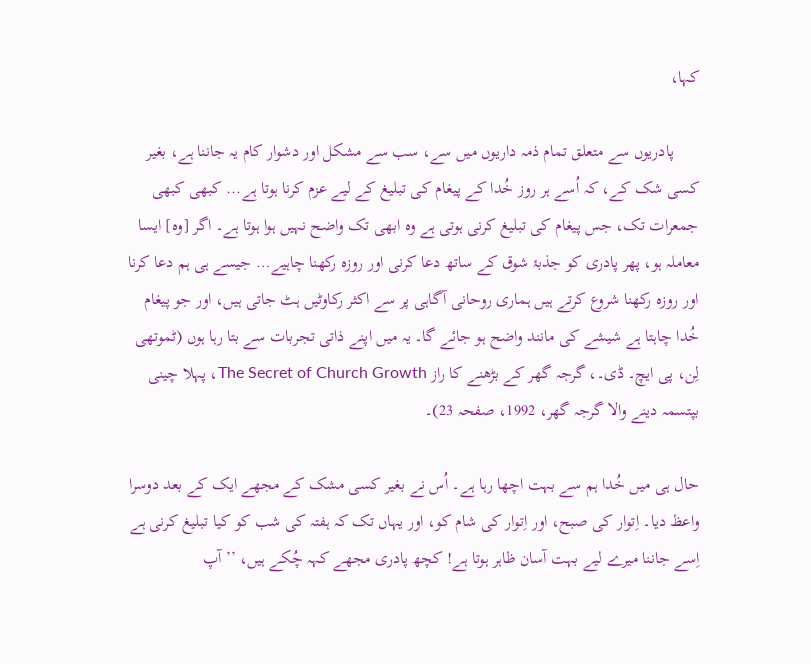کہا،

      پادریوں سے متعلق تمام ذمہ داریوں میں سے، سب سے مشکل اور دشوار کام یہ جاننا ہے، بغیر کسی شک کے، کہ اُسے ہر روز خُدا کے پیغام کی تبلیغ کے لیے عزم کرنا ہوتا ہے... کبھی کبھی جمعرات تک، جس پیغام کی تبلیغ کرنی ہوتی ہے وہ ابھی تک واضح نہیں ہوا ہوتا ہے۔ اگر [وہ] ایسا معاملہ ہو، پھر پادری کو جذبۂ شوق کے ساتھ دعا کرنی اور روزہ رکھنا چاہیے… جیسے ہی ہم دعا کرنا اور روزہ رکھنا شروع کرتے ہیں ہماری روحانی آگاہی پر سے اکثر رکاوٹیں ہٹ جاتی ہیں، اور جو پیغام خُدا چاہتا ہے شیشے کی مانند واضح ہو جائے گا۔ یہ میں اپنے ذاتی تجربات سے بتا رہا ہوں (ٹموتھی لِن، پی ایچ۔ ڈی۔، گرجہ گھر کے بڑھنے کا راز The Secret of Church Growth، پہلا چینی بپتسمہ دینے والا گرجہ گھر، 1992، صفحہ 23)۔

حال ہی میں خُدا ہم سے بہت اچھا رہا ہے۔ اُس نے بغیر کسی مشک کے مجھے ایک کے بعد دوسرا واعظ دیا۔ اِتوار کی صبح، اور اِتوار کی شام کو، اور یہاں تک کہ ہفتہ کی شب کو کیا تبلیغ کرنی ہے اِسے جاننا میرے لیے بہت آسان ظاہر ہوتا ہے! کچھ پادری مجھے کہہ چُکے ہیں، ’’آپ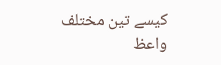کیسے تین مختلف واعظ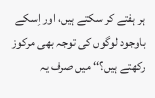ہر ہفتے کر سکتے ہیں، اور اِسکے باوجود لوگوں کی توجہ بھی مرکوز رکھتے ہیں؟‘‘ میں صرف یہ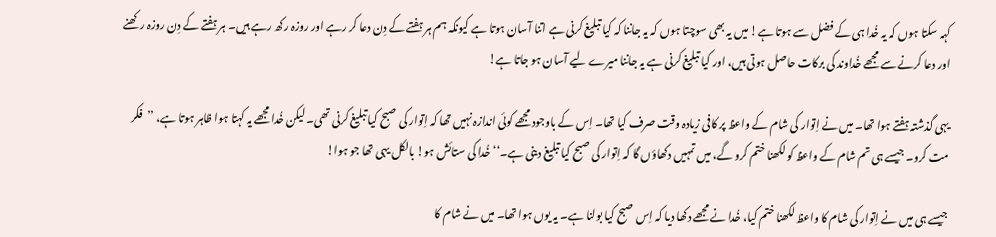کہہ سکتا ہوں کہ یہ خُدا ہی کے فضل سے ہوتا ہے! میں یہ بھی سوچتا ہوں کہ یہ جاننا کہ کیا تبلیغ کرنی ہے اتنا آسان ہوتا ہے کیونکہ ہم ہر ہفتے کے دِن دعا کر رہے اور روزہ رکھ رہے ہیں۔ ہر ہفتے کے دِن روزہ رکھنے اور دعا کرنے سے مجھے خُداوند کی برکات حاصل ہوتی ہیں، اور کیا تبلیغ کرنی ہے یہ جاننا میرے لیے آسان ہو جاتا ہے!

یہی گذشتہ ہفتے ہوا تھا۔ میں نے اِتوار کی شام کے واعظ پر کافی زیادہ وقت صرف کیا تھا۔ اِس کے باوجود مجھے کوئی اندازہ نہیں تھا کہ اِتوار کی صبح کیا تبلیغ کرنی تھی۔ لیکن خُدا مجھے یہ کہتا ہوا ظاہر ہوتا ہے، ’’فکر مت کرو۔ جیسے ہی تم شام کے واعظ کو لکھنا ختم کرو گے، میں تمہیں دکھاؤں گا کہ اِتوار کی صبح کیا تبلیغ دینی ہے۔‘‘ خُدا کی ستائش ہو! بالکل یہی تھا جو ہوا!

جیسے ہی میں نے اِتوار کی شام کا واعظ لکھنا ختم کیا، خُدا نے مجھے دکھا دیا کہ اِس صبح کیا بولنا ہے۔ یہ یوں ہوا تھا۔ میں نے شام کا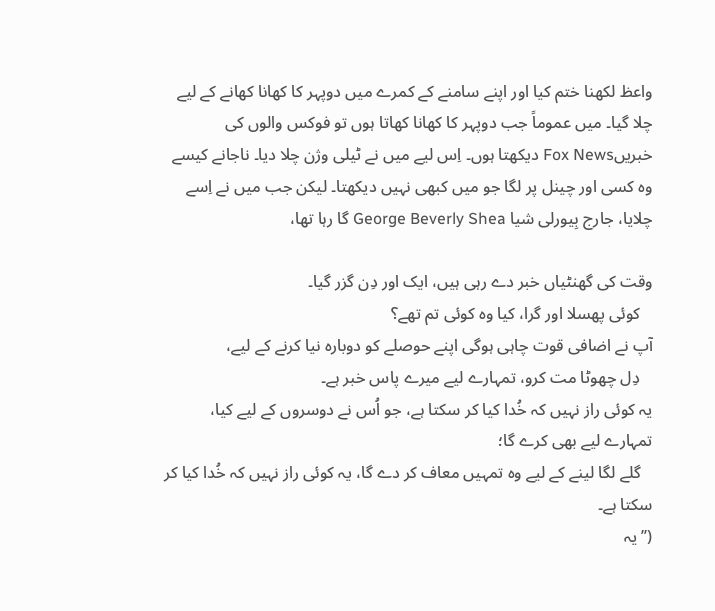واعظ لکھنا ختم کیا اور اپنے سامنے کے کمرے میں دوپہر کا کھانا کھانے کے لیے چلا گیا۔ میں عموماً جب دوپہر کا کھانا کھاتا ہوں تو فوکس والوں کی خبریںFox News دیکھتا ہوں۔ اِس لیے میں نے ٹیلی وژن چلا دیا۔ ناجانے کیسے وہ کسی اور چینل پر لگا جو میں کبھی نہیں دیکھتا۔ لیکن جب میں نے اِسے چلایا، جارج بِیورلی شیا George Beverly Shea گا رہا تھا،

وقت کی گھنٹیاں خبر دے رہی ہیں، ایک اور دِن گزر گیا۔
   کوئی پھسلا اور گرا، کیا وہ کوئی تم تھے؟
آپ نے اضافی قوت چاہی ہوگی اپنے حوصلے کو دوبارہ نیا کرنے کے لیے،
   دِل چھوٹا مت کرو، تمہارے لیے میرے پاس خبر ہے۔
یہ کوئی راز نہیں کہ خُدا کیا کر سکتا ہے، جو اُس نے دوسروں کے لیے کیا، تمہارے لیے بھی کرے گا؛
   گلے لگا لینے کے لیے وہ تمہیں معاف کر دے گا، یہ کوئی راز نہیں کہ خُدا کیا کر سکتا ہے۔
(’’یہ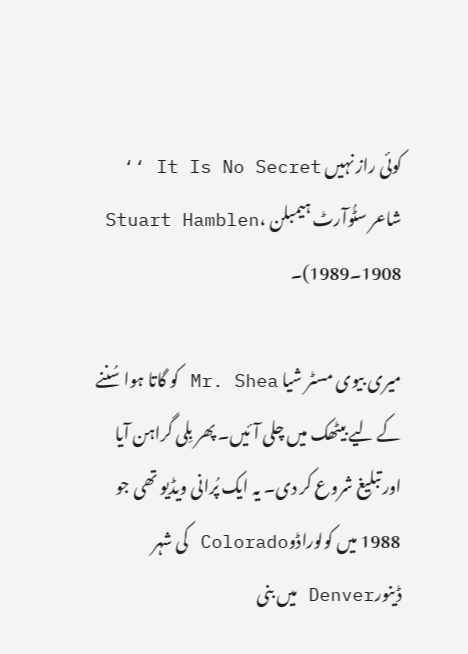کوئی راز نہیں It Is No Secret ‘‘ شاعر سٹُوآرٹ ہیمبلن Stuart Hamblen، 1908۔1989)۔

میری بیوی مسٹر شیا Mr. Shea کو گاتا ہوا سُننے کے لیے بیٹھک میں چلی آئیں۔ پھر بِلی گراہن آیا اور تبلیغ شروع کر دی۔ یہ ایک پُرانی ویڈیو تھی جو 1988 میں کولوراڈوColorado کی شہر ڈینورDenver میں بنی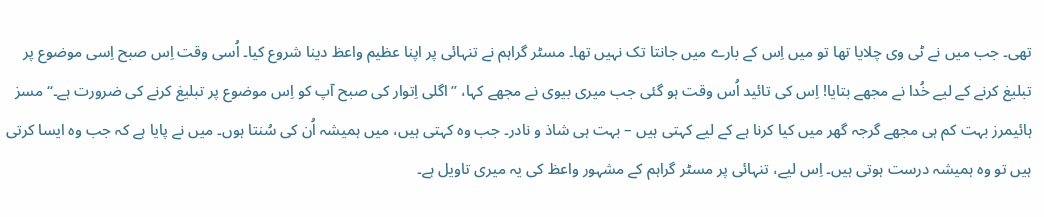تھی۔ جب میں نے ٹی وی چلایا تھا تو میں اِس کے بارے میں جانتا تک نہیں تھا۔ مسٹر گراہم نے تنہائی پر اپنا عظیم واعظ دینا شروع کیا۔ اُسی وقت اِس صبح اِسی موضوع پر تبلیغ کرنے کے لیے خُدا نے مجھے بتایا! اِس کی تائید اُس وقت ہو گئی جب میری بیوی نے مجھے کہا، ’’اگلی اِتوار کی صبح آپ کو اِس موضوع پر تبلیغ کرنے کی ضرورت ہے۔‘‘ مسز ہائیمرز بہت کم ہی مجھے گرجہ گھر میں کیا کرنا ہے کے لیے کہتی ہیں – بہت ہی شاذ و نادر۔ جب وہ کہتی ہیں، میں ہمیشہ اُن کی سُنتا ہوں۔ میں نے پایا ہے کہ جب وہ ایسا کرتی ہیں تو وہ ہمیشہ درست ہوتی ہیں۔ اِس لیے، تنہائی پر مسٹر گراہم کے مشہور واعظ کی یہ میری تاویل ہے۔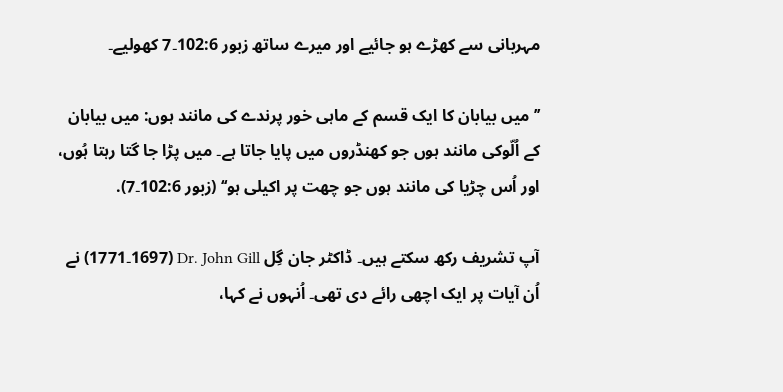مہربانی سے کھڑے ہو جائیے اور میرے ساتھ زبور 102:6۔7 کھولیے۔

’’میں بیابان کا ایک قسم کے ماہی خور پرندے کی مانند ہوں: میں بیابان کے اُلّوکی مانند ہوں جو کھنڈروں میں پایا جاتا ہے۔ میں پڑا جا گتا رہتا ہُوں، اور اُس چڑیا کی مانند ہوں جو چھت پر اکیلی ہو‘‘ (زبور 102:6۔7).

آپ تشریف رکھ سکتے ہیں۔ ڈاکٹر جان گِل Dr. John Gill (1697۔1771) نے اُن آیات پر ایک اچھی رائے دی تھی۔ اُنہوں نے کہا،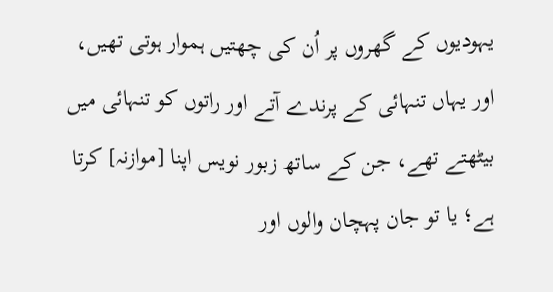یہودیوں کے گھروں پر اُن کی چھتیں ہموار ہوتی تھیں، اور یہاں تنہائی کے پرندے آتے اور راتوں کو تنہائی میں بیٹھتے تھے، جن کے ساتھ زبور نویس اپنا [موازنہ] کرتا ہے؛ یا تو جان پہچان والوں اور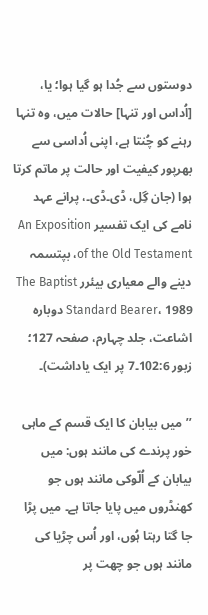دوستوں سے جُدا ہو گیا ہوا؛ یا، [اُداس اور تنہا] حالات میں، وہ تنہا رہنے کو چُنتا ہے، اپنی اُداسی سے بھرپور کیفیت اور حالت پر ماتم کرتا ہوا (جان گِل، ڈی۔ڈی۔، پرانے عہد نامے کی ایک تفسیر An Exposition of the Old Testament، بپتسمہ دینے والے معیاری بیئرر The Baptist Standard Bearer، 1989 دوبارہ اشاعت، جلد چہارم، صفحہ 127؛ زبور 102:6۔7 پر ایک یاداشت)۔

’’میں بیابان کا ایک قسم کے ماہی خور پرندے کی مانند ہوں: میں بیابان کے اُلّوکی مانند ہوں جو کھنڈروں میں پایا جاتا ہے۔ میں پڑا جا گتا رہتا ہُوں، اور اُس چڑیا کی مانند ہوں جو چھت پر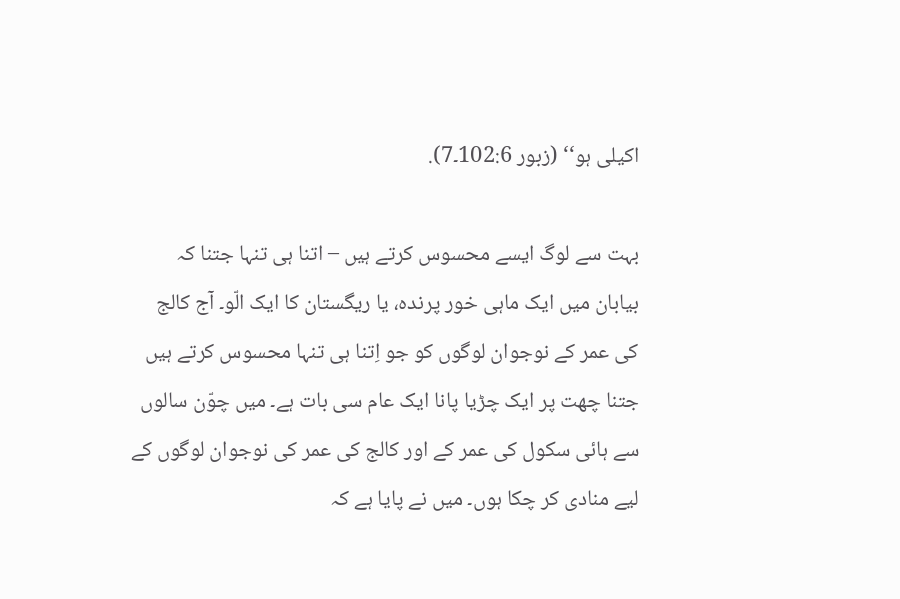اکیلی ہو‘‘ (زبور 102:6۔7).

بہت سے لوگ ایسے محسوس کرتے ہیں – اتنا ہی تنہا جتنا کہ بیابان میں ایک ماہی خور پرندہ، یا ریگستان کا ایک الّو۔ آج کالج کی عمر کے نوجوان لوگوں کو جو اِتنا ہی تنہا محسوس کرتے ہیں جتنا چھت پر ایک چڑیا پانا ایک عام سی بات ہے۔ میں چوّن سالوں سے ہائی سکول کی عمر کے اور کالج کی عمر کی نوجوان لوگوں کے لیے منادی کر چکا ہوں۔ میں نے پایا ہے کہ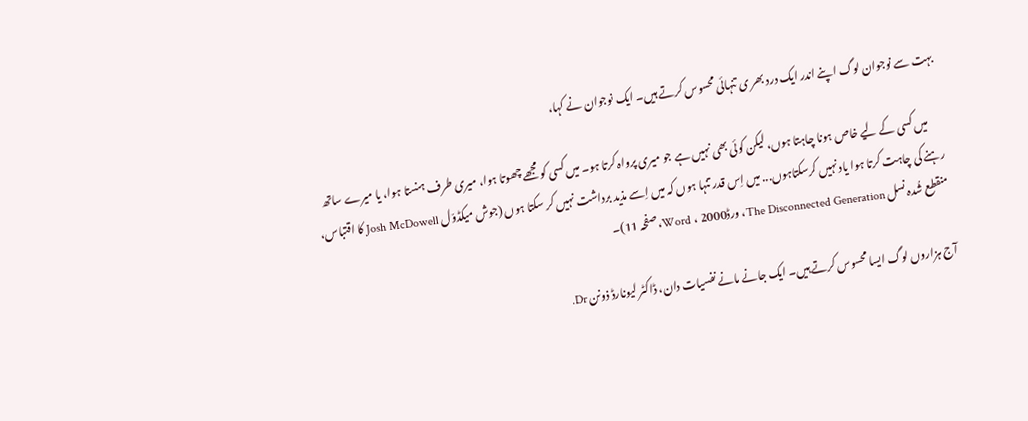بہت سے نوجوان لوگ اپنے اندر ایک درد بھر ی تنہائی محسوس کرتے ہیں۔ ایک نوجوان نے کہا،

      میں کسی کے لیے خاص ہونا چاہتا ہوں، لیکن کوئی بھی نہیں ہے جو میری پرواہ کرتا ہو۔ میں کسی کو مجھے چھوتا ہوا، میری طرف ہنستا ہوا، یا میرے ساتھ رہنے کی چاہت کرتا ہوا یاد نہیں کرسکتاہوں... میں اِس قدر تنہا ہوں کہ میں اِسے مذید برداشت نہیں کر سکتا ہوں (جوش میکڈوّل Josh McDowell کا اقتباس، منقطع شُدہ نسل The Disconnected Generation، ورڈWord ، 2000، صفحہ 11)۔

آج ہزاروں لوگ ایسا محسوس کرتے ہیں۔ ایک جانے مانے نفسیات دان، ڈاکٹر لیونارڈ ذونن Dr.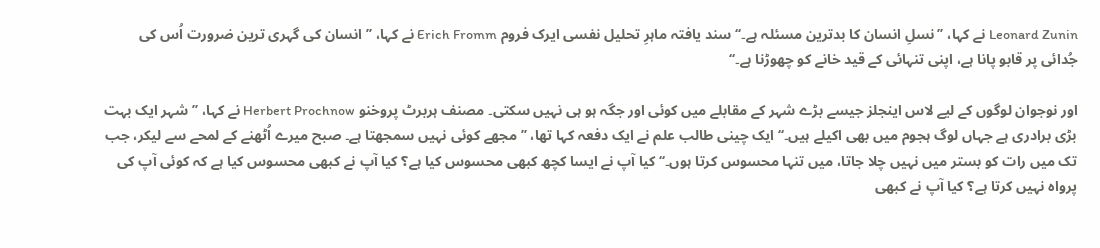Leonard Zunin نے کہا، ’’نسلِ انسان کا بدترین مسئلہ ہے۔‘‘ سند یافتہ ماہرِ تحلیل نفسی ایرک فروم Erich Fromm نے کہا، ’’انسان کی گہری ترین ضرورت اُس کی جُدائی پر قابو پانا ہے، اپنی تنہائی کے قید خانے کو چھوڑنا ہے۔‘‘

اور نوجوان لوگوں کے لیے لاس اینجلز جیسے بڑے شہر کے مقابلے میں کوئی اور جگہ ہو ہی نہیں سکتی۔ مصنف ہربرٹ پروخنو Herbert Prochnow نے کہا، ’’شہر ایک بہت بڑی برادری ہے جہاں لوگ ہجوم میں بھی اکیلے ہیں۔‘‘ ایک چینی طالب علم نے ایک دفعہ کہا تھا، ’’مجھے کوئی نہیں سمجھتا ہے۔ صبح میرے اُٹھنے کے لمحے سے لیکر، جب تک میں رات کو بستر میں نہیں چلا جاتا، میں تنہا محسوس کرتا ہوں۔‘‘ کیا آپ نے ایسا کچھ کبھی محسوس کیا ہے؟ کیا آپ نے کبھی محسوس کیا ہے کہ کوئی آپ کی پرواہ نہیں کرتا ہے؟ کیا آپ نے کبھی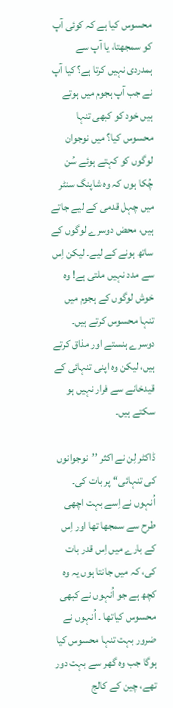محسوس کیا ہے کہ کوئی آپ کو سمجھتا، یا آپ سے ہمدردی نہیں کرتا ہے؟ کیا آپ نے جب آپ ہجوم میں ہوتے ہیں خود کو کبھی تنہا محسوس کیا؟ میں نوجوان لوگوں کو کہتے ہوئے سُن چُکا ہوں کہ وہ شاپنگ سنٹر میں چہل قدمی کے لیے جاتے ہیں، محض دوسرے لوگوں کے ساتھ ہونے کے لیے۔ لیکن اِس سے مدد نہیں ملتی ہے! وہ خوش لوگوں کے ہجوم میں تنہا محسوس کرتے ہیں۔ دوسرے ہنستے اور مذاق کرتے ہیں، لیکن وہ اپنی تنہائی کے قیدخانے سے فرار نہیں ہو سکتے ہیں۔

ڈاکٹر لِن نے اکثر ’’نوجوانوں کی تنہائی‘‘ پر بات کی۔ اُنہوں نے اِسے بہت اچھی طرح سے سمجھا تھا اور اِس کے بارے میں اِس قدر بات کی، کہ میں جانتا ہوں یہ وہ کچھ ہے جو اُنہوں نے کبھی محسوس کیاتھا ۔ اُنہوں نے ضرور بہت تنہا محسوس کیا ہوگا جب وہ گھر سے بہت دور تھے، چین کے کالج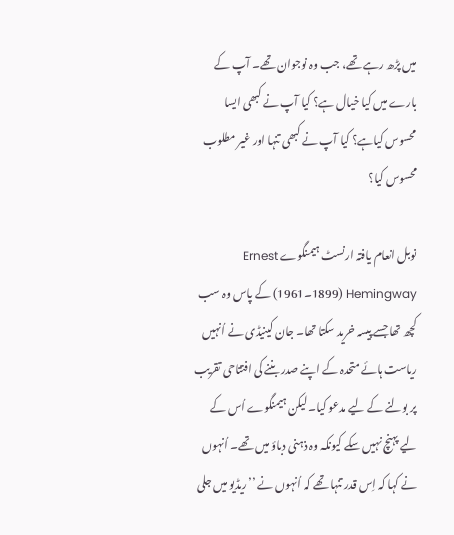میں پڑھ رہے تھے، جب وہ نوجوان تھے۔ آپ کے بارے میں کیا خیال ہے؟ کیا آپ نے کبھی ایسا محسوس کیاہے؟ کیا آپ نے کبھی تنہا اور غیر مطلوب محسوس کیا؟

نوبل انعام یافتہ ارنسٹ ہیمنگوے Ernest Hemingway (1899۔1961) کے پاس وہ سب کچھ تھا جسے پیسہ خرید سکتا تھا۔ جان کینیڈی نے اُنہیں ریاست ہائے متحدہ کے اپنے صدر بننے کی افتتاحی تقریب پر بولنے کے لیے مدعو کیا۔ لیکن ہیمنگوے اُس کے لیے پہنچ نہیں سکے کیونکہ وہ ذہنی دباؤ میں تھے۔ اُنہوں نے کہا کہ اِس قدر تنہا تھے کہ اُنہوں نے ’’ریڈیو میں جلی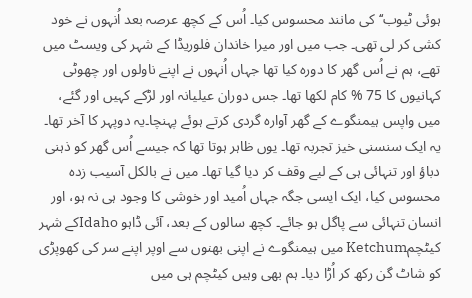ہوئی ٹیوب‘‘ کی مانند محسوس کیا۔ اُس کے کچھ عرصہ بعد اُنہوں نے خود کشی کر لی تھی۔ جب میں اور میرا خاندان فلوریڈا کے شہر کی ویسٹ میں تھے، ہم نے اُس گھر کا دورہ کیا تھا جہاں اُنہوں نے اپنے ناولوں اور چھوٹی کہانیوں کا 75 % کام لکھا تھا۔ جس دوران عیلیانہ اور لڑکے کہیں اور گئے، میں واپس ہیمنگوے کے گھر آوارہ گردی کرتے ہوئے پہنچا۔یہ دوپہر کا آخر تھا۔ یہ ایک سنسنی خیز تجربہ تھا۔ یوں ظاہر ہوتا تھا کہ جیسے اُس گھر کو ذہنی دباؤ اور تنہائی ہی کے لیے وقف کر دیا گیا تھا۔ میں نے بالکل آسیب زدہ محسوس کیا، ایک ایسی جگہ جہاں اُمید اور خوشی کا وجود ہی نہ ہو، اور انسان تنہائی سے پاگل ہو جائے۔ کچھ سالوں کے بعد، آئی ڈاہو Idahoکے شہر کیٹچمKetchum میں ہیمنگوے نے اپنی بھنوں سے اوپر اپنے سر کی کھوپڑی کو شاٹ گن رکھ کر اُڑا دیا۔ ہم بھی وہیں کیٹچم ہی میں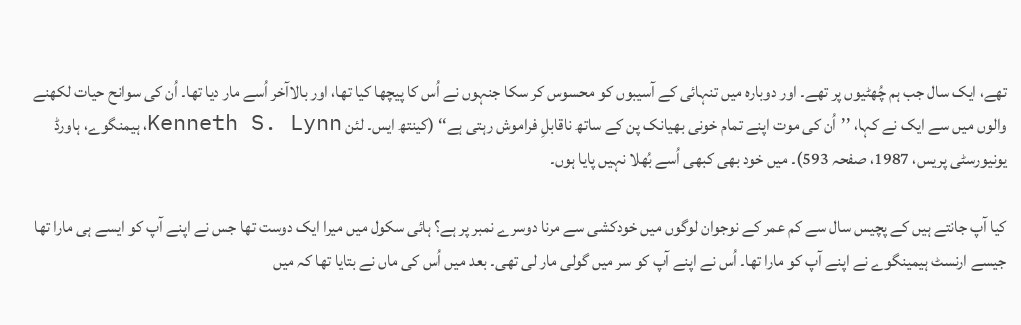تھے، ایک سال جب ہم چُھٹیوں پر تھے۔ اور دوبارہ میں تنہائی کے آسیبوں کو محسوس کر سکا جنہوں نے اُس کا پیچھا کیا تھا، اور بالاآخر اُسے مار دیا تھا۔ اُن کی سوانح حیات لکھنے والوں میں سے ایک نے کہا، ’’اُن کی موت اپنے تمام خونی بھیانک پن کے ساتھ ناقابلِ فراموش رہتی ہے‘‘ (کینتھ ایس۔ لئن Kenneth S. Lynn، ہیمنگوے، ہاورڈ یونیورسٹی پریس، 1987، صفحہ 593)۔ میں خود بھی کبھی اُسے بُھلا نہیں پایا ہوں۔

کیا آپ جانتے ہیں کے پچیس سال سے کم عمر کے نوجوان لوگوں میں خودکشی سے مرنا دوسرے نمبر پر ہے؟ ہائی سکول میں میرا ایک دوست تھا جس نے اپنے آپ کو ایسے ہی مارا تھا جیسے ارنسٹ ہیمینگوے نے اپنے آپ کو مارا تھا۔ اُس نے اپنے آپ کو سر میں گولی مار لی تھی۔ بعد میں اُس کی ماں نے بتایا تھا کہ میں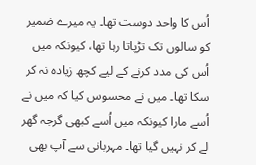اُس کا واحد دوست تھا۔ یہ میرے ضمیر کو سالوں تک تڑپاتا رہا تھا، کیونکہ میں اُس کی مدد کرنے کے لیے کچھ زیادہ نہ کر سکا تھا۔ میں نے محسوس کیا کہ میں نے اُسے مارا کیونکہ میں اُسے کبھی گرجہ گھر لے کر نہیں گیا تھا۔ مہربانی سے آپ بھی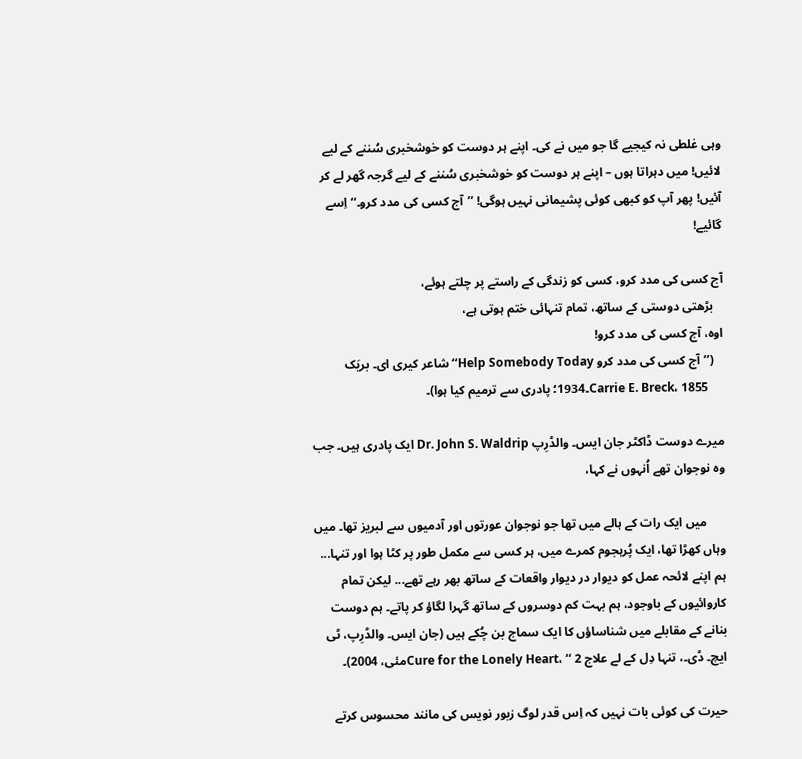وہی غلطی نہ کیجیے گا جو میں نے کی۔ اپنے ہر دوست کو خوشخبری سُننے کے لیے لائیں! میں دہراتا ہوں – اپنے ہر دوست کو خوشخبری سُننے کے لیے گرجہ گھر لے کر آئیں! پھر آپ کو کبھی کوئی پشیمانی نہیں ہوگی! ’’آج کسی کی مدد کرو۔‘‘ اِسے گائیے!

آج کسی کی مدد کرو، کسی کو زندگی کے راستے پر چلتے ہوئے،
   بڑھتی دوستی کے ساتھ، تمام تنہائی ختم ہوتی ہے،
اوہ، آج کسی کی مدد کرو!
   (’’آج کسی کی مدد کرو Help Somebody Today‘‘ شاعر کیری ای۔ بریَک
     Carrie E. Breck، 1855۔1934؛ پادری سے ترمیم کیا ہوا)۔

میرے دوست ڈاکٹر جان ایس۔ والڈرِپ Dr. John S. Waldrip ایک پادری ہیں۔ جب وہ نوجوان تھے اُنہوں نے کہا،

      میں ایک رات کے ہالے میں تھا جو نوجوان عورتوں اور آدمیوں سے لبریز تھا۔ میں وہاں کھڑا تھا، ایک پُرہجوم کمرے میں، ہر کسی سے مکمل طور پر کٹا ہوا اور تنہا... ہم اپنے لائحہ عمل کو دیوار در دیوار واقعات کے ساتھ بھر رہے تھے... لیکن تمام کاروائیوں کے باوجود، ہم بہت کم دوسروں کے ساتھ گہرا لگاؤ کر پاتے۔ ہم دوست بنانے کے مقابلے میں شناساؤں کا ایک سماج بن چُکے ہیں (جان ایس۔ والڈرِپ، ٹی ایچ۔ ڈی۔، تنہا دِل کے لے علاج Cure for the Lonely Heart، ‘‘ 2مئی، 2004)۔

حیرت کی کوئی بات نہیں کہ اِس قدر لوگ زبور نویس کی مانند محسوس کرتے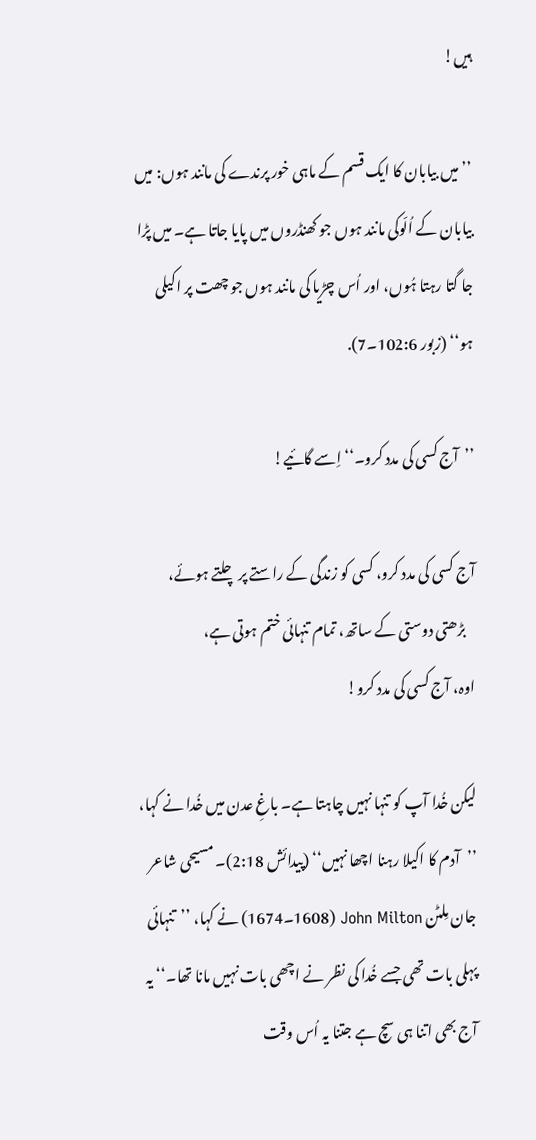ہیں!

’’میں بیابان کا ایک قسم کے ماہی خور پرندے کی مانند ہوں: میں بیابان کے اُلّوکی مانند ہوں جو کھنڈروں میں پایا جاتا ہے۔ میں پڑا جا گتا رہتا ہُوں، اور اُس چڑیا کی مانند ہوں جو چھت پر اکیلی ہو‘‘ (زبور 102:6۔7).

’’آج کسی کی مدد کرو۔‘‘ اِسے گائیے!

آج کسی کی مدد کرو، کسی کو زندگی کے راستے پر چلتے ہوئے،
   بڑھتی دوستی کے ساتھ، تمام تنہائی ختم ہوتی ہے،
اوہ، آج کسی کی مدد کرو!

لیکن خُدا آپ کو تنہا نہیں چاہتا ہے۔ باغِ عدن میں خُدا نے کہا، ’’آدم کا اکیلا رہنا اچھا نہیں‘‘ (پیدائش 2:18)۔ مسیحی شاعر جان مِلٹن John Milton (1608۔1674) نے کہا، ’’تنہائی پہلی بات تھی جسے خُدا کی نظر نے اچھی بات نہیں مانا تھا۔‘‘ یہ آج بھی اتنا ہی سچ ہے جتنا یہ اُس وقت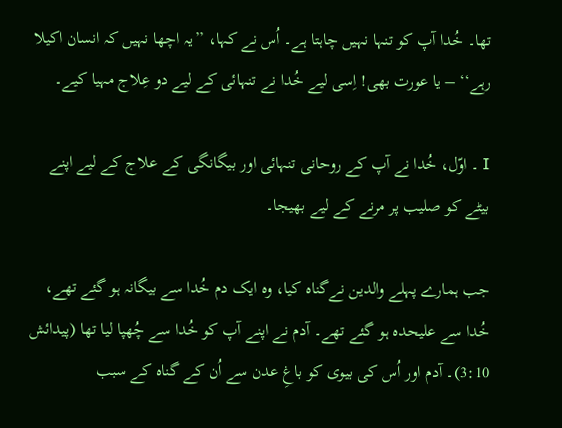تھا۔ خُدا آپ کو تنہا نہیں چاہتا ہے۔ اُس نے کہا، ’’یہ اچھا نہیں کہ انسان اکیلا رہے‘‘ – یا عورت بھی! اِسی لیے خُدا نے تنہائی کے لیے دو عِلاج مہیا کیے۔

I ۔ اوّل، خُدا نے آپ کے روحانی تنہائی اور بیگانگی کے علاج کے لیے اپنے بیٹے کو صلیب پر مرنے کے لیے بھیجا۔

جب ہمارے پہلے والدین نےگناہ کیا، وہ ایک دم خُدا سے بیگانہ ہو گئے تھے، خُدا سے علیحدہ ہو گئے تھے۔ آدم نے اپنے آپ کو خُدا سے چُھپا لیا تھا (پیدائش 3:10)۔ آدم اور اُس کی بیوی کو باغِ عدن سے اُن کے گناہ کے سبب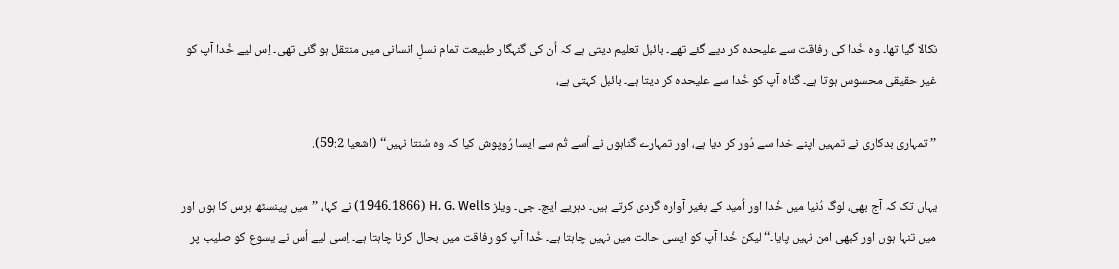نکالا گیا تھا۔ وہ خُدا کی رفاقت سے علیحدہ کر دیے گئے تھے۔ بائبل تعلیم دیتی ہے کہ اُن کی گنہگار طبیعت تمام نسلِ انسانی میں منتقل ہو گئی تھی۔ اِس لیے خُدا آپ کو غیر حقیقی محسوس ہوتا ہے۔ گناہ آپ کو خُدا سے علیحدہ کر دیتا ہے۔ بائبل کہتی ہے،

’’تمہاری بدکاری نے تمہیں اپنے خدا سے دُور کر دیا ہے، اور تمہارے گناہوں نے اُسے تُم سے ایسا رُوپوش کیا کہ وہ سُنتا نہیں‘‘ (اشعیا 59:2).

یہاں تک کہ آج بھی، لوگ دُنیا میں خُدا اور اُمید کے بغیر آوارہ گردی کرتے ہیں۔ دہریے ایچ۔ جی۔ ویلز H. G. Wells (1866۔1946) نے کہا، ’’میں پینسٹھ برس کا ہوں اور میں تنہا ہوں اور کبھی امن نہیں پایا۔‘‘ لیکن خُدا آپ کو ایسی حالت میں نہیں چاہتا ہے۔ خُدا آپ کو رفاقت میں بحال کرنا چاہتا ہے۔ اِسی لیے اُس نے یسوع کو صلیب پر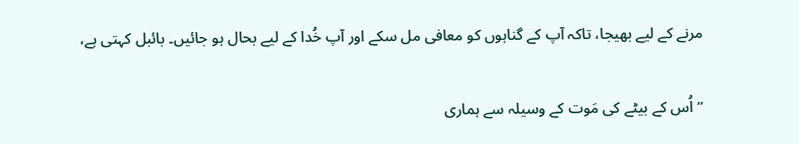مرنے کے لیے بھیجا، تاکہ آپ کے گناہوں کو معافی مل سکے اور آپ خُدا کے لیے بحال ہو جائیں۔ بائبل کہتی ہے،

’’اُس کے بیٹے کی مَوت کے وسیلہ سے ہماری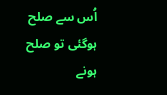اُس سے صلح ہوگئی تو صلح ہونے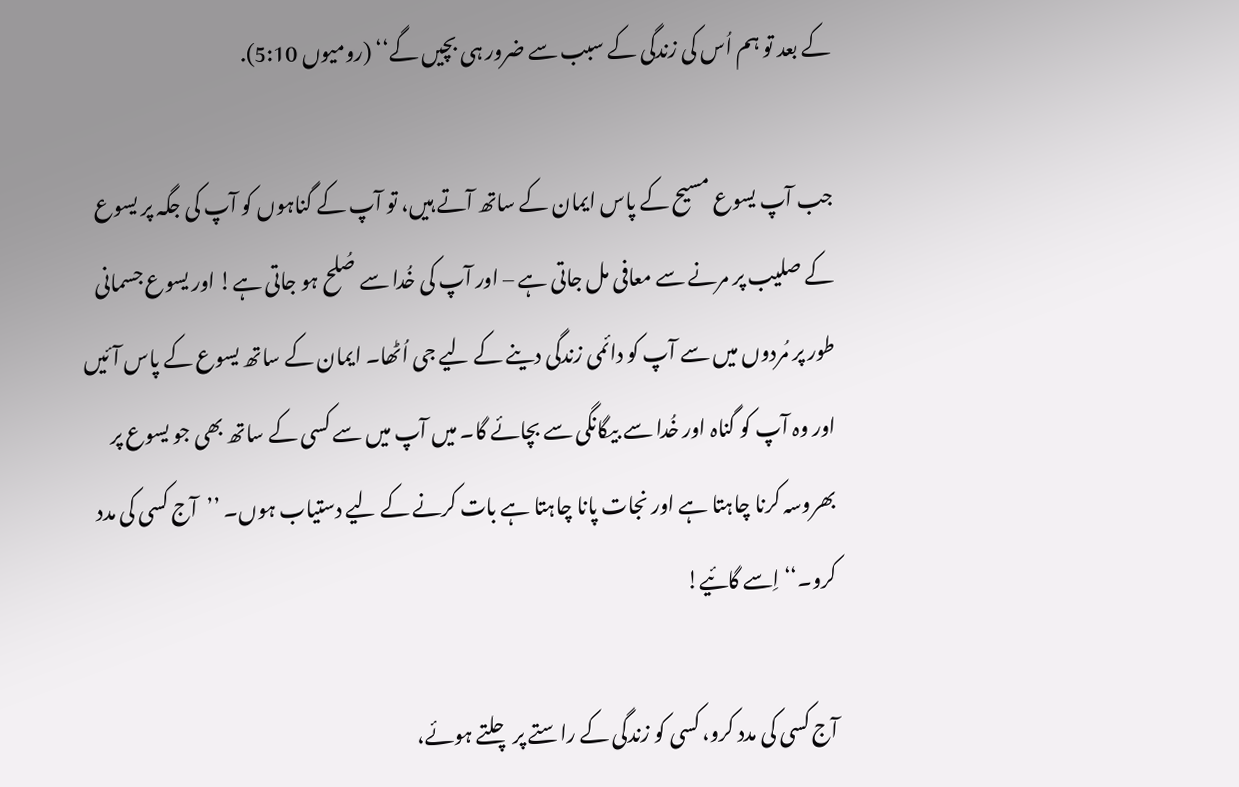کے بعد تو ہم اُس کی زندگی کے سبب سے ضرور ہی بچیں گے‘‘ (رومیوں 5:10).

جب آپ یسوع مسیح کے پاس ایمان کے ساتھ آتے ہیں، تو آپ کے گناہوں کو آپ کی جگہ پر یسوع کے صلیب پر مرنے سے معافی مل جاتی ہے – اور آپ کی خُدا سے صُلح ہو جاتی ہے! اور یسوع جسمانی طور پر مُردوں میں سے آپ کو دائمی زندگی دینے کے لیے جی اُٹھا۔ ایمان کے ساتھ یسوع کے پاس آئیں اور وہ آپ کو گناہ اور خُدا سے بیگانگی سے بچائے گا۔ میں آپ میں سے کسی کے ساتھ بھی جو یسوع پر بھروسہ کرنا چاہتا ہے اور نجات پانا چاہتا ہے بات کرنے کے لیے دستیاب ہوں۔ ’’آج کسی کی مدد کرو۔‘‘ اِسے گائیے!

آج کسی کی مدد کرو، کسی کو زندگی کے راستے پر چلتے ہوئے،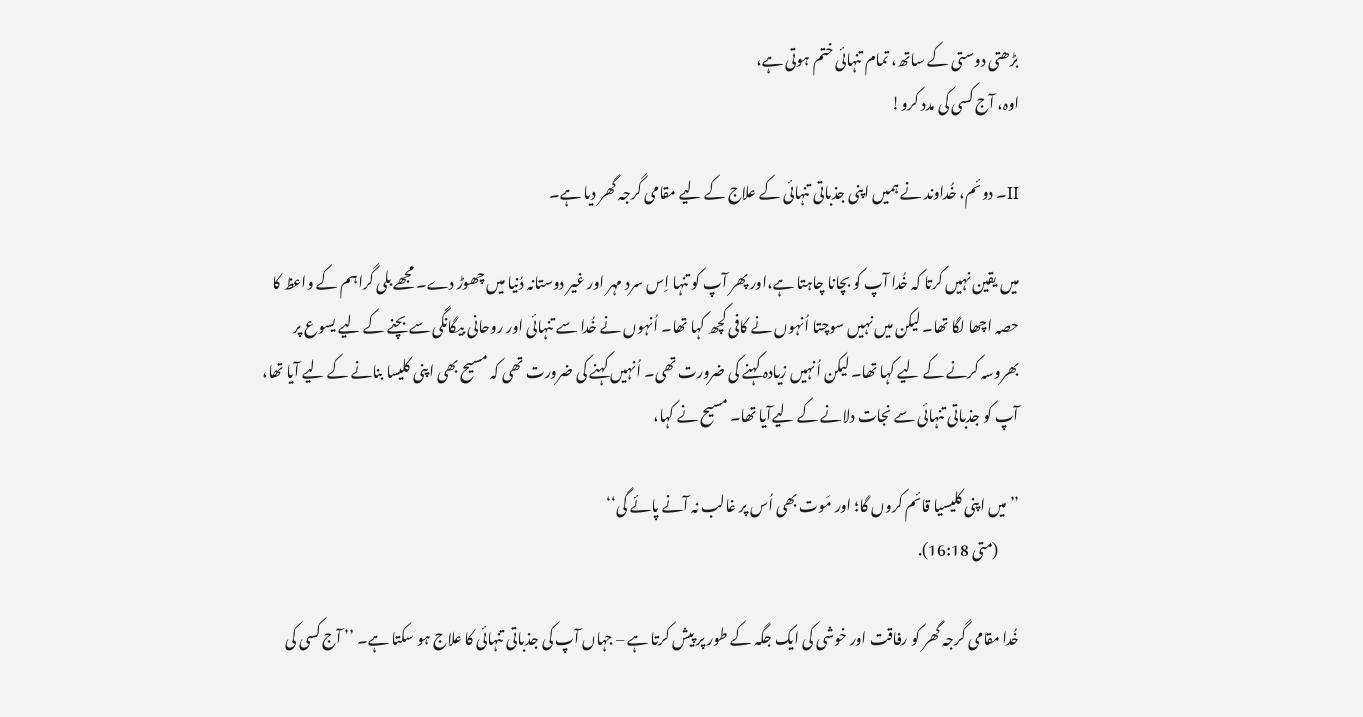بڑھتی دوستی کے ساتھ، تمام تنہائی ختم ہوتی ہے،
اوہ، آج کسی کی مدد کرو!

II۔ دوئم، خُداوند نے ہمیں اپنی جذباتی تنہائی کے علاج کے لیے مقامی گرجہ گھر دیا ہے۔

میں یقین نہیں کرتا کہ خُدا آپ کو بچانا چاہتا ہے،اور پھر آپ کو تنہا اِس سرد مہر اور غیر دوستانہ دُنیا میں چھوڑ دے۔ مجھے بلی گراہم کے واعظ کا حصہ اچھا لگا تھا۔ لیکن میں نہیں سوچتا اُنہوں نے کافی کچھ کہا تھا۔ اُنہوں نے خُدا سے تنہائی اور روحانی بیگانگی سے بچنے کے لیے یسوع پر بھروسہ کرنے کے لیے کہا تھا۔ لیکن اُنہیں زیادہ کہنے کی ضرورت تھی۔ اُنہیں کہنے کی ضرورت تھی کہ مسیح بھی اپنی کلیسا بنانے کے لیے آیا تھا، آپ کو جذباتی تنہائی سے نجات دلانے کے لیےآیا تھا۔ مسیح نے کہا،

’’ میں اپنی کلیسیا قائم کروں گا؛ اور مَوت بھی اُس پر غالب نہ آنے پائے گی‘‘
       (متی 16:18).

خُدا مقامی گرجہ گھر کو رفاقت اور خوشی کی ایک جگہ کے طور پر پیش کرتا ہے – جہاں آپ کی جذباتی تنہائی کا علاج ہو سکتا ہے۔ ’’ آج کسی کی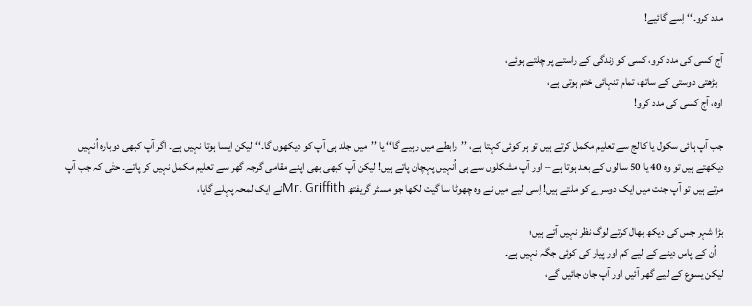مدد کرو۔‘‘ اِسے گائیے!

آج کسی کی مدد کرو، کسی کو زندگی کے راستے پر چلتے ہوئے،
   بڑھتی دوستی کے ساتھ، تمام تنہائی ختم ہوتی ہے،
اوہ، آج کسی کی مدد کرو!

جب آپ ہائی سکول یا کالج سے تعلیم مکمل کرتے ہیں تو ہر کوئی کہتا ہے، ’’رابطے میں رہیے گا‘‘ یا ’’میں جلد ہی آپ کو دیکھوں گا۔‘‘ لیکن ایسا ہوتا نہیں ہے۔ اگر آپ کبھی دوبارہ اُنہیں دیکھتے ہیں تو وہ 40 یا 50 سالوں کے بعد ہوتا ہے – اور آپ مشکلوں سے ہی اُنہیں پہچان پاتے ہیں! لیکن آپ کبھی بھی اپنے مقامی گرجہ گھر سے تعلیم مکمل نہیں کر پاتے۔ حتٰی کہ جب آپ مرتے ہیں تو آپ جنت میں ایک دوسرے کو ملتے ہیں! اِسی لیے میں نے وہ چھوٹا سا گیت لکھا جو مسٹر گریفتھ Mr. Griffithنے ایک لمحہ پہلے گایا،

بڑا شہر جس کی دیکھ بھال کرتے لوگ نظر نہیں آتے ہیں؛
   اُن کے پاس دینے کے لیے کم اور پیار کی کوئی جگہ نہیں ہے۔
لیکن یسوع کے لیے گھر آئیں اور آپ جان جائیں گے،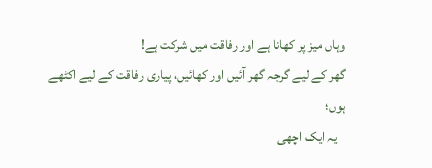وہاں میز پر کھانا ہے اور رفاقت میں شرکت ہے!
گھر کے لیے گرجہ گھر آئیں اور کھائیں، پیاری رفاقت کے لیے اکٹھے ہوں؛
   یہ ایک اچھی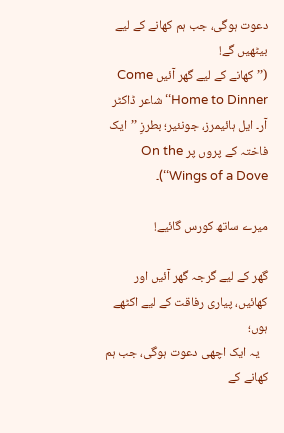دعوت ہوگی، جب ہم کھانے کے لیے بیٹھیں گے!
(’’کھانے کے لیے گھر آئیں Come Home to Dinner‘‘ شاعر ڈاکٹر آر۔ ایل ہائیمرز، جونئیر؛ بطرزِ ’’ایک فاختہ کے پروں پر On the Wings of a Dove‘‘)۔

میرے ساتھ کورس گائیے!

گھر کے لیے گرجہ گھر آئیں اور کھائیں، پیاری رفاقت کے لیے اکٹھے ہوں؛
   یہ ایک اچھی دعوت ہوگی، جب ہم کھانے کے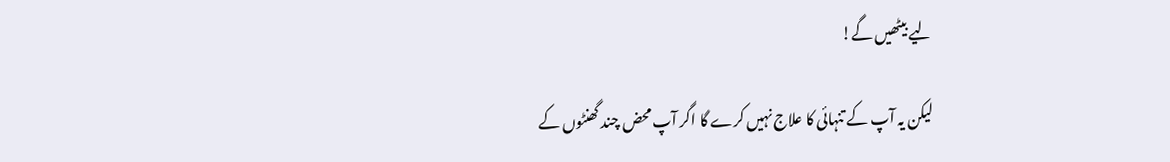لیے بیٹھیں گے!

لیکن یہ آپ کے تنہائی کا علاج نہیں کرے گا اگر آپ محض چند گھنٹوں کے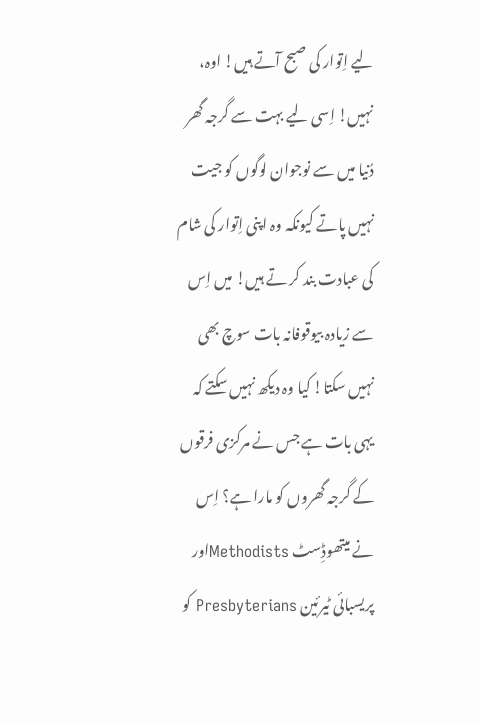لیے اِتوار کی صبح آتے ہیں! اوہ، نہیں! اِسی لیے بہت سے گرجہ گھر دُنیا میں سے نوجوان لوگوں کو جیت نہیں پاتے کیونکہ وہ اپنی اِتوار کی شام کی عبادت بند کر تے ہیں! میں اِس سے زیادہ بیوقوفانہ بات سوچ بھی نہیں سکتا! کیا وہ دیکھ نہیں سکتے کہ یہی بات ہے جس نے مرکزی فرقوں کے گرجہ گھروں کو مارا ہے؟ اِس نے میتھوڈِسٹ Methodistsاور پریسبائی ٹیرئین Presbyterians کو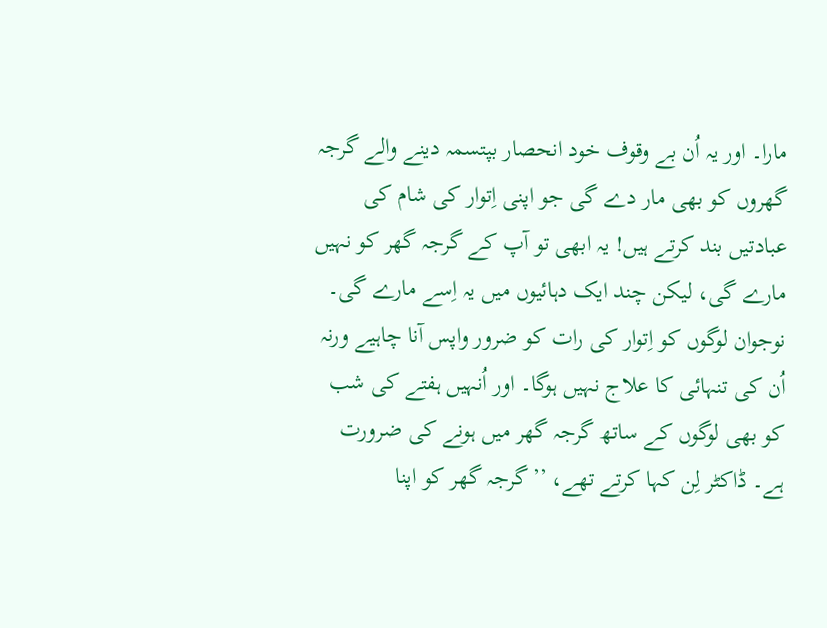مارا۔ اور یہ اُن بے وقوف خود انحصار بپتسمہ دینے والے گرجہ گھروں کو بھی مار دے گی جو اپنی اِتوار کی شام کی عبادتیں بند کرتے ہیں! یہ ابھی تو آپ کے گرجہ گھر کو نہیں مارے گی، لیکن چند ایک دہائیوں میں یہ اِسے مارے گی۔ نوجوان لوگوں کو اِتوار کی رات کو ضرور واپس آنا چاہیے ورنہ اُن کی تنہائی کا علاج نہیں ہوگا۔ اور اُنہیں ہفتے کی شب کو بھی لوگوں کے ساتھ گرجہ گھر میں ہونے کی ضرورت ہے۔ ڈاکٹر لِن کہا کرتے تھے، ’’گرجہ گھر کو اپنا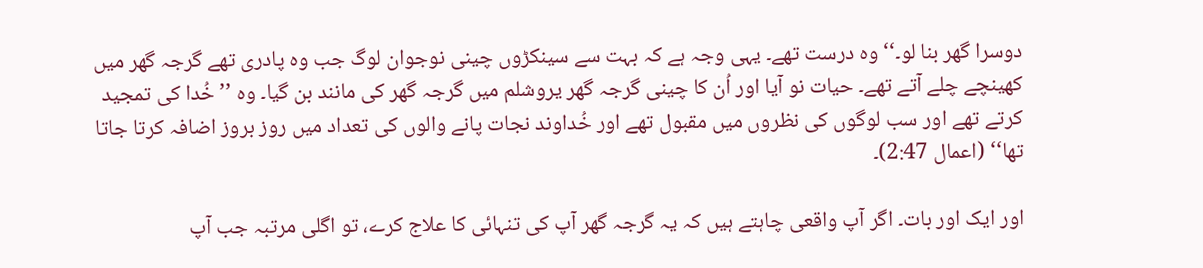دوسرا گھر بنا لو۔‘‘ وہ درست تھے۔ یہی وجہ ہے کہ بہت سے سینکڑوں چینی نوجوان لوگ جب وہ پادری تھے گرجہ گھر میں کھینچے چلے آتے تھے۔ حیات نو آیا اور اُن کا چینی گرجہ گھر یروشلم میں گرجہ گھر کی مانند بن گیا۔ وہ ’’خُدا کی تمجید کرتے تھے اور سب لوگوں کی نظروں میں مقبول تھے اور خُداوند نجات پانے والوں کی تعداد میں روز بروز اضافہ کرتا جاتا تھا‘‘ (اعمال 2:47)۔

اور ایک اور بات۔ اگر آپ واقعی چاہتے ہیں کہ یہ گرجہ گھر آپ کی تنہائی کا علاج کرے، تو اگلی مرتبہ جب آپ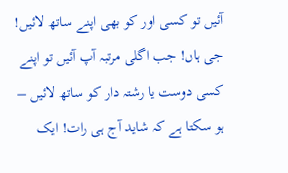آئیں تو کسی اور کو بھی اپنے ساتھ لائیں! جی ہاں! جب اگلی مرتبہ آپ آئیں تو اپنے کسی دوست یا رشتہ دار کو ساتھ لائیں – ہو سکتا ہے کہ شاید آج ہی رات! ایک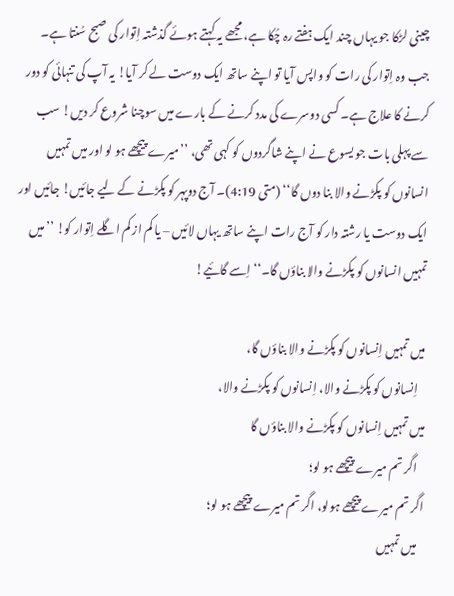چینی لڑکا جو یہاں چند ایک ہفتے رہ چُکا ہے، مجھے یہ کہتے ہوئے گذشتہ اِتوار کی صبح سُنتا ہے۔ جب وہ اِتوار کی رات کو واپس آیا تو اپنے ساتھ ایک دوست لے کر آیا! یہ آپ کی تنہائی کو دور کرنے کا علاج ہے۔ کسی دوسرے کی مدد کرنے کے بارے میں سوچنا شروع کر دیں! سب سے پہلی بات جو یسوع نے اپنے شاگردوں کو کہی تھی، ’’میرے پیچھے ہو لو اور میں تمہیں انسانوں کو پکڑنے والا بنا دوں گا‘‘ (متی 4:19)۔ آج دوپہر کو پکڑنے کے لیے جائیں! جائیں اور ایک دوست یا رشتہ دار کو آج رات اپنے ساتھ یہاں لائیں – یا کم از کم اگلے اِتوار کو! ’’میں تمہیں انسانوں کو پکڑنے والا بناؤں گا۔‘‘ اِسے گائیے!

میں تمہیں اِنسانوں کو پکڑنے والا بناؤں گا،
   اِنسانوں کو پکڑنے والا، اِنسانوں کو پکڑنے والا،
میں تمہیں اِنسانوں کو پکڑنے والا بناؤں گا
   اگر تم میرے پیچھے ہو لو؛
اگر تم میرے پیچھے ہولو، اگر تم میرے پیچھے ہو لو؛
   میں تمہیں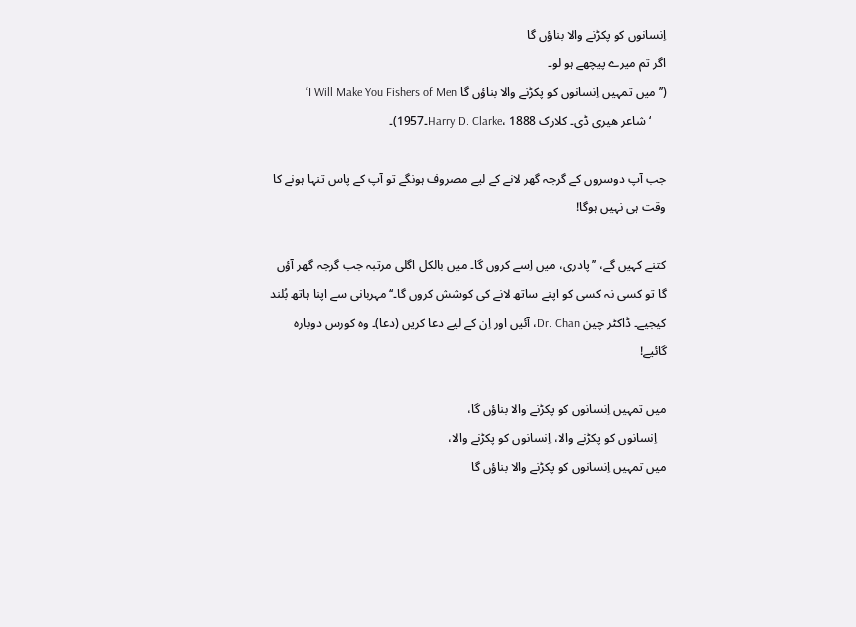اِنسانوں کو پکڑنے والا بناؤں گا
اگر تم میرے پیچھے ہو لو۔
(’’میں تمہیں اِنسانوں کو پکڑنے والا بناؤں گا I Will Make You Fishers of Men‘
     ‘ شاعر ھیری ڈی۔ کلارک Harry D. Clarke، 1888۔1957)۔

جب آپ دوسروں کے گرجہ گھر لانے کے لیے مصروف ہونگے تو آپ کے پاس تنہا ہونے کا وقت ہی نہیں ہوگا!

کتنے کہیں گے، ’’پادری، میں اِسے کروں گا۔ میں بالکل اگلی مرتبہ جب گرجہ گھر آؤں گا تو کسی نہ کسی کو اپنے ساتھ لانے کی کوشش کروں گا۔‘‘ مہربانی سے اپنا ہاتھ بُلند کیجیے۔ ڈاکٹر چین Dr. Chan، آئیں اور اِن کے لیے دعا کریں (دعا)۔ وہ کورس دوبارہ گائیے!

میں تمہیں اِنسانوں کو پکڑنے والا بناؤں گا،
   اِنسانوں کو پکڑنے والا، اِنسانوں کو پکڑنے والا،
میں تمہیں اِنسانوں کو پکڑنے والا بناؤں گا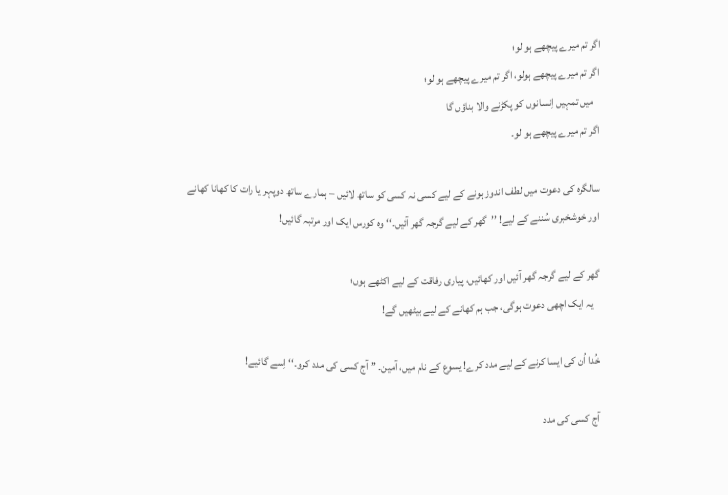اگر تم میرے پیچھے ہو لو؛
اگر تم میرے پیچھے ہولو، اگر تم میرے پیچھے ہو لو؛
   میں تمہیں اِنسانوں کو پکڑنے والا بناؤں گا
اگر تم میرے پیچھے ہو لو۔

سالگرہ کی دعوت میں لطف اندوز ہونے کے لیے کسی نہ کسی کو ساتھ لائیں – ہمارے ساتھ دوپہر یا رات کا کھانا کھانے اور خوشخبری سُننے کے لیے! ’’گھر کے لیے گرجہ گھر آئیں۔‘‘ وہ کورس ایک اور مرتبہ گائیں!

گھر کے لیے گرجہ گھر آئیں اور کھائیں، پیاری رفاقت کے لیے اکٹھے ہوں؛
   یہ ایک اچھی دعوت ہوگی، جب ہم کھانے کے لیے بیٹھیں گے!

خُدا اُن کی ایسا کرنے کے لیے مدد کرے! یسوع کے نام میں، آمین۔ ’’ آج کسی کی مدد کرو۔‘‘ اِسے گائیے!

آج کسی کی مدد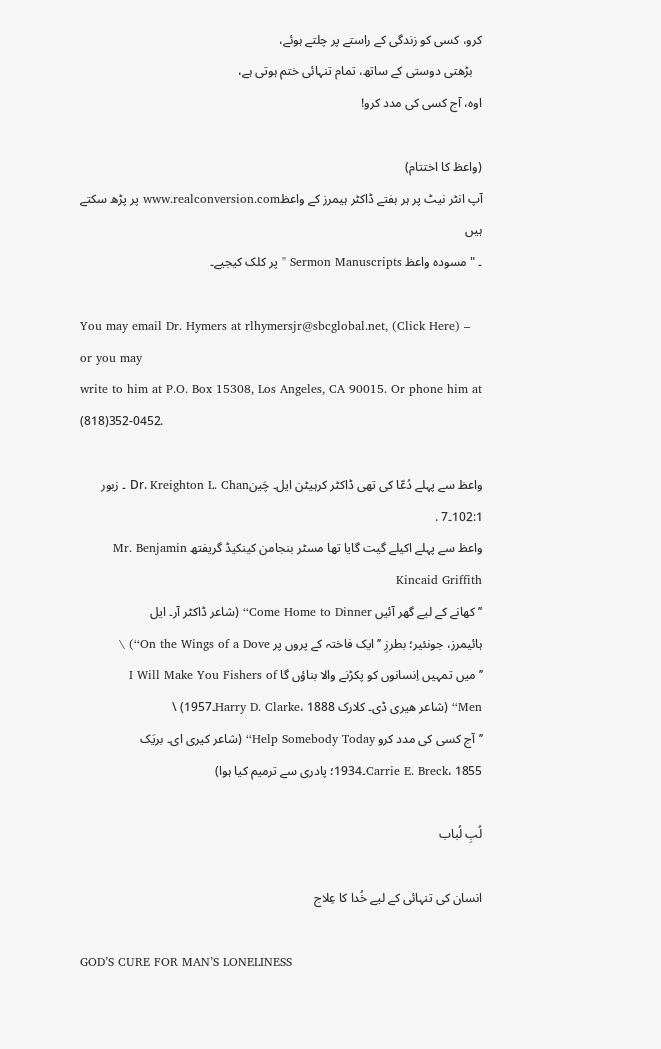کرو، کسی کو زندگی کے راستے پر چلتے ہوئے،
   بڑھتی دوستی کے ساتھ، تمام تنہائی ختم ہوتی ہے،
اوہ، آج کسی کی مدد کرو!

(واعظ کا اختتام)
آپ انٹر نیٹ پر ہر ہفتے ڈاکٹر ہیمرز کے واعظwww.realconversion.com پر پڑھ سکتے ہیں
۔ "مسودہ واعظ Sermon Manuscripts " پر کلک کیجیے۔

You may email Dr. Hymers at rlhymersjr@sbcglobal.net, (Click Here) – or you may
write to him at P.O. Box 15308, Los Angeles, CA 90015. Or phone him at (818)352-0452.

واعظ سے پہلے دُعّا کی تھی ڈاکٹر کرہیٹن ایل۔ چَینDr. Kreighton L. Chan ۔ زبور 102:1۔7 .
واعظ سے پہلے اکیلے گیت گایا تھا مسٹر بنجامن کینکیڈ گریفتھ Mr. Benjamin Kincaid Griffith
’’کھانے کے لیے گھر آئیں Come Home to Dinner‘‘ (شاعر ڈاکٹر آر۔ ایل
ہائیمرز، جونئیر؛ بطرزِ ’’ایک فاختہ کے پروں پر On the Wings of a Dove‘‘) \
’’میں تمہیں اِنسانوں کو پکڑنے والا بناؤں گا I Will Make You Fishers of
Men‘‘ (شاعر ھیری ڈی۔ کلارک Harry D. Clarke، 1888۔1957) \
’’آج کسی کی مدد کرو Help Somebody Today‘‘ (شاعر کیری ای۔ بریَک
Carrie E. Breck، 1855۔1934؛ پادری سے ترمیم کیا ہوا)

لُبِ لُباب

انسان کی تنہائی کے لیے خُدا کا عِلاج

GOD’S CURE FOR MAN’S LONELINESS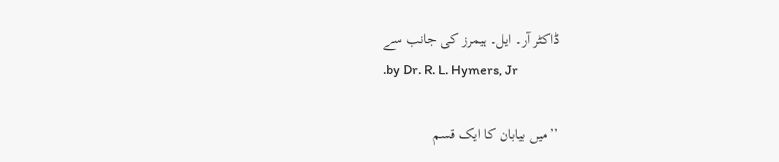ڈاکٹر آر۔ ایل۔ ہیمرز کی جانب سے
.by Dr. R. L. Hymers, Jr

’’میں بیابان کا ایک قسم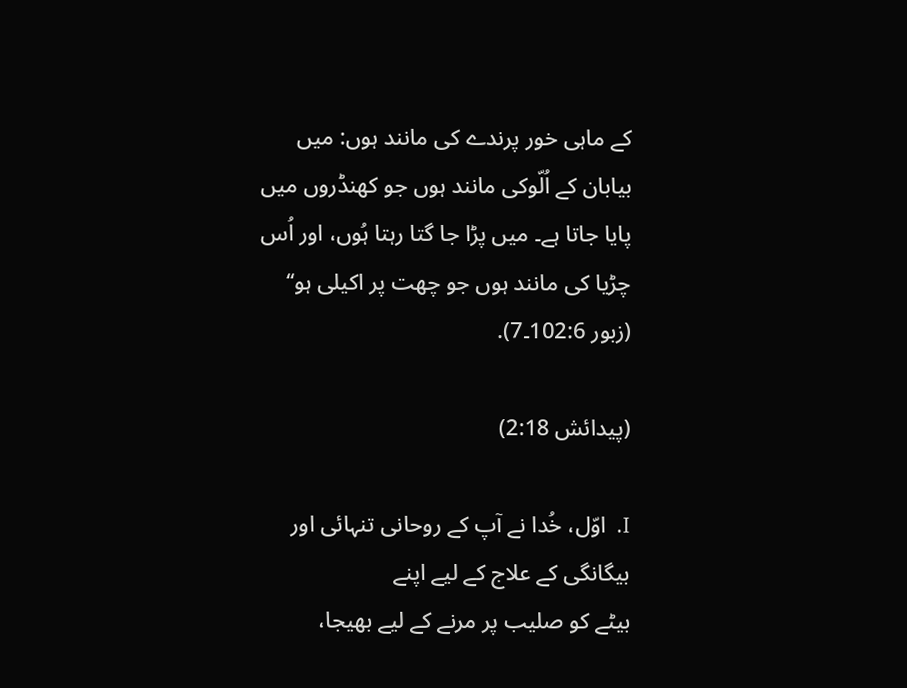کے ماہی خور پرندے کی مانند ہوں: میں بیابان کے اُلّوکی مانند ہوں جو کھنڈروں میں پایا جاتا ہے۔ میں پڑا جا گتا رہتا ہُوں، اور اُس چڑیا کی مانند ہوں جو چھت پر اکیلی ہو‘‘ (زبور 102:6۔7).

(پیدائش 2:18)

I.  اوّل، خُدا نے آپ کے روحانی تنہائی اور بیگانگی کے علاج کے لیے اپنے
بیٹے کو صلیب پر مرنے کے لیے بھیجا،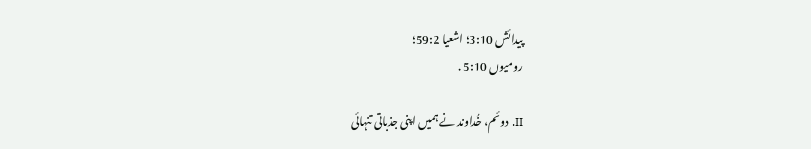پیدائش 3:10؛ اشعیا 59:2؛
رومیوں 5:10 .

II. دوئم، خُداوند نے ہمیں اپنی جذباتی تنہائی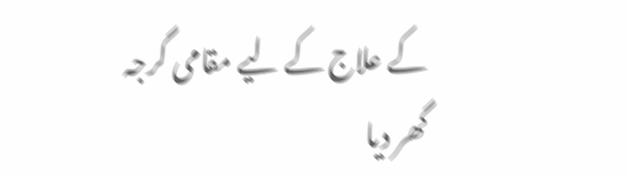کے علاج کے لیے مقامی گرجہ
گھر دیا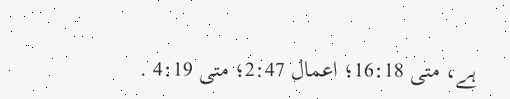ہے، متی 16:18؛ اعمال 2:47؛ متی 4:19 .